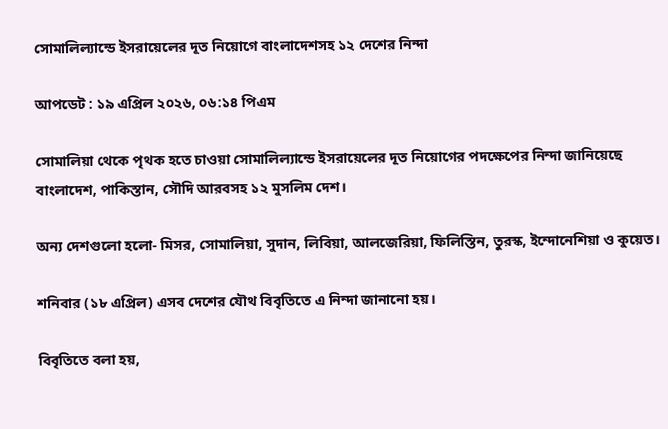সোমালিল্যান্ডে ইসরায়েলের দূত নিয়োগে বাংলাদেশসহ ১২ দেশের নিন্দা

আপডেট : ১৯ এপ্রিল ২০২৬, ০৬:১৪ পিএম

সোমালিয়া থেকে পৃথক হতে চাওয়া সোমালিল্যান্ডে ইসরায়েলের দূত নিয়োগের পদক্ষেপের নিন্দা জানিয়েছে বাংলাদেশ, পাকিস্তান, সৌদি আরবসহ ১২ মুসলিম দেশ।

অন্য দেশগুলো হলো- মিসর, সোমালিয়া, সুদান, লিবিয়া, আলজেরিয়া, ফিলিস্তিন, তুরস্ক, ইন্দোনেশিয়া ও কুয়েত।

শনিবার (১৮ এপ্রিল) এসব দেশের যৌথ বিবৃতিতে এ নিন্দা জানানো হয়।

বিবৃতিতে বলা হয়,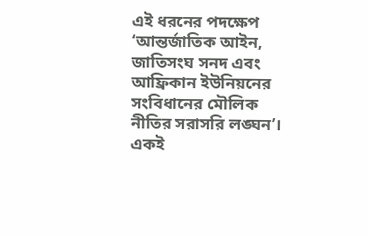এই ধরনের পদক্ষেপ ‘আন্তর্জাতিক আইন, জাতিসংঘ সনদ এবং আফ্রিকান ইউনিয়নের সংবিধানের মৌলিক নীতির সরাসরি লঙ্ঘন’। একই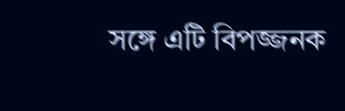সঙ্গে এটি বিপজ্জনক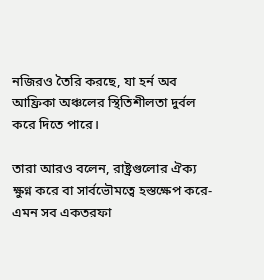নজিরও তৈরি করছে, যা হর্ন অব আফ্রিকা অঞ্চলের স্থিতিশীলতা দুর্বল করে দিতে পারে।

তারা আরও বলেন, রাষ্ট্রগুলোর ঐক্য ক্ষুণ্ন করে বা সার্বভৌমত্বে হস্তক্ষেপ করে- এমন সব একতরফা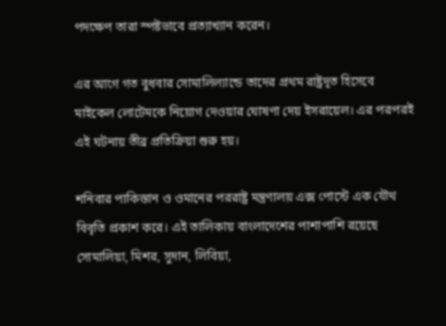পদক্ষেপ তারা স্পষ্টভাবে প্রত্যাখ্যান করেন।

এর আগে গত বুধবার সোমালিল্যান্ডে তাদের প্রথম রাষ্ট্রদূত হিসেবে মাইকেল লোটেমকে নিয়োগ দেওয়ার ঘোষণা দেয় ইসরায়েল। এর পরপরই এই ঘটনায় তীব্র প্রতিক্রিয়া শুরু হয়।

শনিবার পাকিস্তান ও ওমানের পররাষ্ট্র মন্ত্রণালয় এক্স পোস্টে এক যৌথ বিবৃতি প্রকাশ করে। এই তালিকায় বাংলাদেশের পাশাপাশি রয়েছে সোমালিয়া, মিশর, সুদান, লিবিয়া,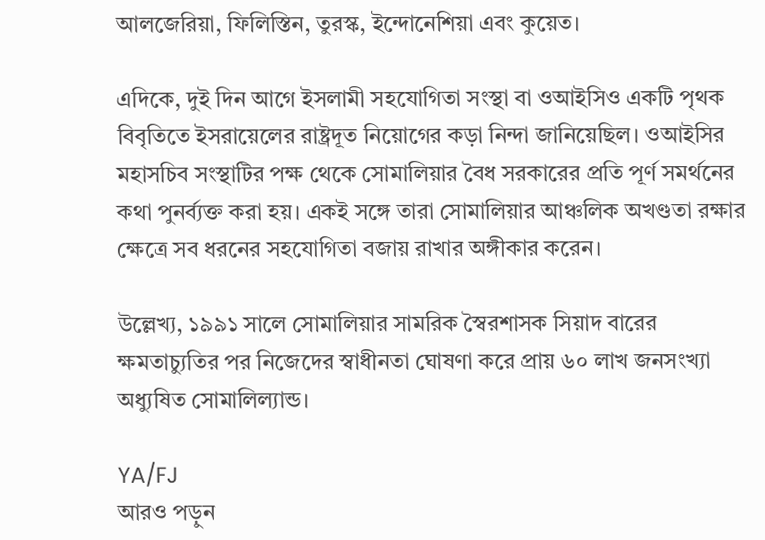আলজেরিয়া, ফিলিস্তিন, তুরস্ক, ইন্দোনেশিয়া এবং কুয়েত।

এদিকে, দুই দিন আগে ইসলামী সহযোগিতা সংস্থা বা ওআইসিও একটি পৃথক বিবৃতিতে ইসরায়েলের রাষ্ট্রদূত নিয়োগের কড়া নিন্দা জানিয়েছিল। ওআইসির মহাসচিব সংস্থাটির পক্ষ থেকে সোমালিয়ার বৈধ সরকারের প্রতি পূর্ণ সমর্থনের কথা পুনর্ব্যক্ত করা হয়। একই সঙ্গে তারা সোমালিয়ার আঞ্চলিক অখণ্ডতা রক্ষার ক্ষেত্রে সব ধরনের সহযোগিতা বজায় রাখার অঙ্গীকার করেন।

উল্লেখ্য, ১৯৯১ সালে সোমালিয়ার সামরিক স্বৈরশাসক সিয়াদ বারের ক্ষমতাচ্যুতির পর নিজেদের স্বাধীনতা ঘোষণা করে প্রায় ৬০ লাখ জনসংখ্যা অধ্যুষিত সোমালিল্যান্ড।

YA/FJ
আরও পড়ুন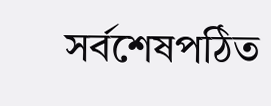সর্বশেষপঠিত